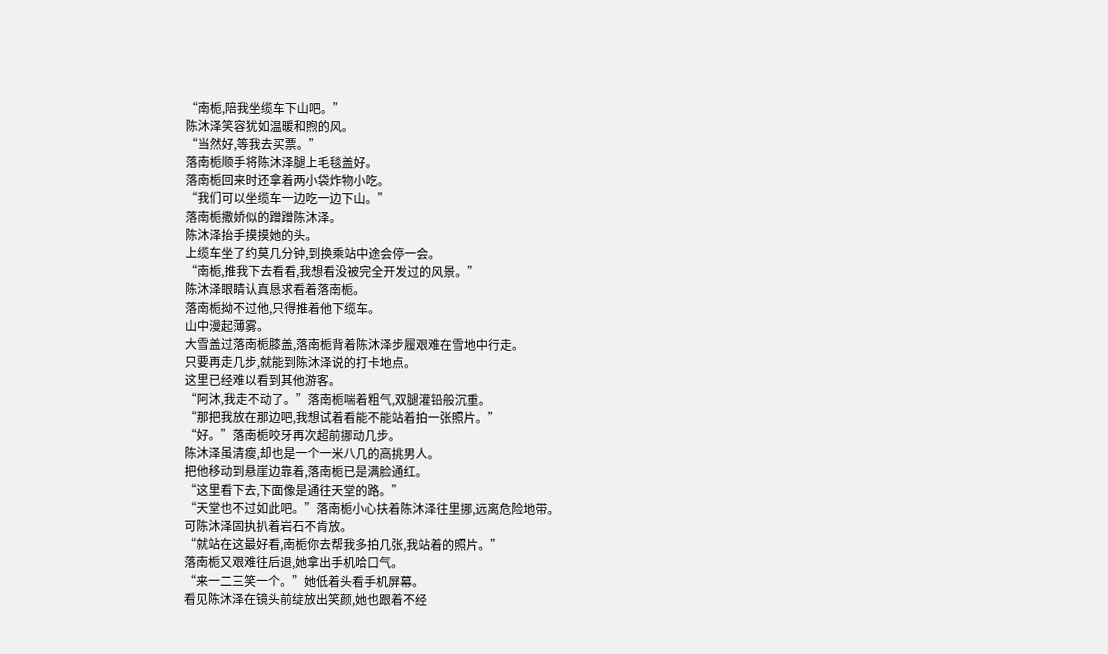“南栀,陪我坐缆车下山吧。”
陈沐泽笑容犹如温暖和煦的风。
“当然好,等我去买票。”
落南栀顺手将陈沐泽腿上毛毯盖好。
落南栀回来时还拿着两小袋炸物小吃。
“我们可以坐缆车一边吃一边下山。”
落南栀撒娇似的蹭蹭陈沐泽。
陈沐泽抬手摸摸她的头。
上缆车坐了约莫几分钟,到换乘站中途会停一会。
“南栀,推我下去看看,我想看没被完全开发过的风景。”
陈沐泽眼睛认真恳求看着落南栀。
落南栀拗不过他,只得推着他下缆车。
山中漫起薄雾。
大雪盖过落南栀膝盖,落南栀背着陈沐泽步履艰难在雪地中行走。
只要再走几步,就能到陈沐泽说的打卡地点。
这里已经难以看到其他游客。
“阿沐,我走不动了。”落南栀喘着粗气,双腿灌铅般沉重。
“那把我放在那边吧,我想试着看能不能站着拍一张照片。”
“好。”落南栀咬牙再次超前挪动几步。
陈沐泽虽清瘦,却也是一个一米八几的高挑男人。
把他移动到悬崖边靠着,落南栀已是满脸通红。
“这里看下去,下面像是通往天堂的路。”
“天堂也不过如此吧。”落南栀小心扶着陈沐泽往里挪,远离危险地带。
可陈沐泽固执扒着岩石不肯放。
“就站在这最好看,南栀你去帮我多拍几张,我站着的照片。”
落南栀又艰难往后退,她拿出手机哈口气。
“来一二三笑一个。”她低着头看手机屏幕。
看见陈沐泽在镜头前绽放出笑颜,她也跟着不经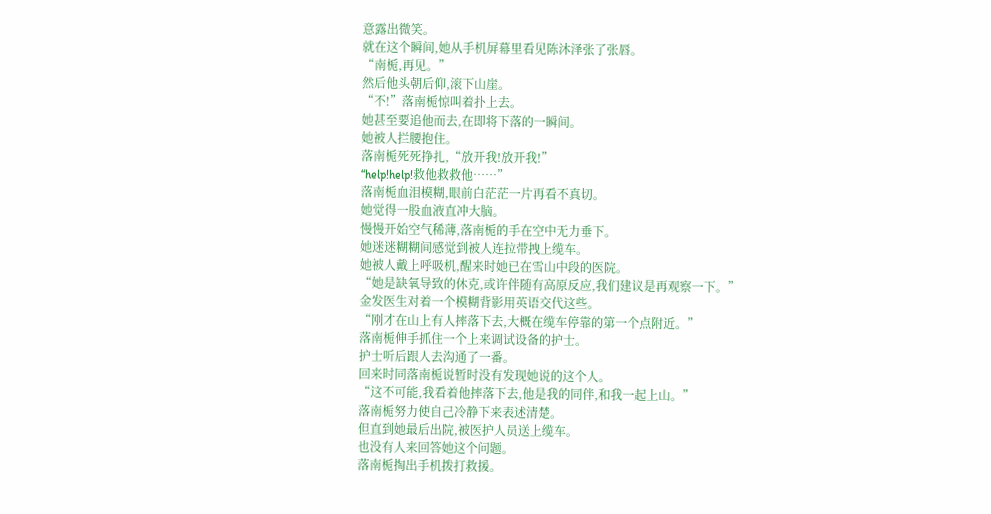意露出微笑。
就在这个瞬间,她从手机屏幕里看见陈沐泽张了张唇。
“南栀,再见。”
然后他头朝后仰,滚下山崖。
“不!”落南栀惊叫着扑上去。
她甚至要追他而去,在即将下落的一瞬间。
她被人拦腰抱住。
落南栀死死挣扎,“放开我!放开我!”
“help!help!救他救救他……”
落南栀血泪模糊,眼前白茫茫一片再看不真切。
她觉得一股血液直冲大脑。
慢慢开始空气稀薄,落南栀的手在空中无力垂下。
她迷迷糊糊间感觉到被人连拉带拽上缆车。
她被人戴上呼吸机,醒来时她已在雪山中段的医院。
“她是缺氧导致的休克,或许伴随有高原反应,我们建议是再观察一下。”
金发医生对着一个模糊背影用英语交代这些。
“刚才在山上有人摔落下去,大概在缆车停靠的第一个点附近。”
落南栀伸手抓住一个上来调试设备的护士。
护士听后跟人去沟通了一番。
回来时同落南栀说暂时没有发现她说的这个人。
“这不可能,我看着他摔落下去,他是我的同伴,和我一起上山。”
落南栀努力使自己冷静下来表述清楚。
但直到她最后出院,被医护人员送上缆车。
也没有人来回答她这个问题。
落南栀掏出手机拨打救援。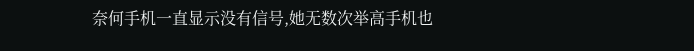奈何手机一直显示没有信号,她无数次举高手机也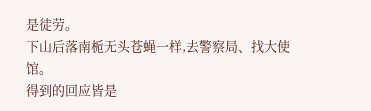是徒劳。
下山后落南栀无头苍蝇一样,去警察局、找大使馆。
得到的回应皆是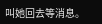叫她回去等消息。